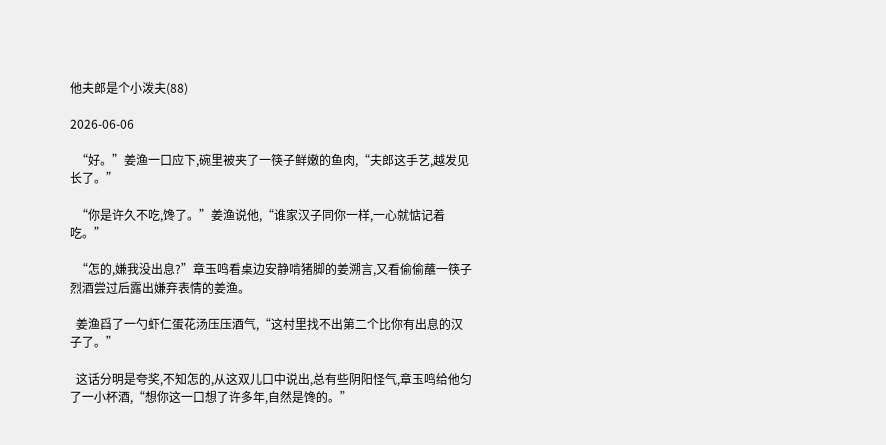他夫郎是个小泼夫(88)

2026-06-06

  “好。”姜渔一口应下,碗里被夹了一筷子鲜嫩的鱼肉,“夫郎这手艺,越发见长了。”

  “你是许久不吃,馋了。”姜渔说他,“谁家汉子同你一样,一心就惦记着吃。”

  “怎的,嫌我没出息?”章玉鸣看桌边安静啃猪脚的姜溯言,又看偷偷蘸一筷子烈酒尝过后露出嫌弃表情的姜渔。

  姜渔舀了一勺虾仁蛋花汤压压酒气,“这村里找不出第二个比你有出息的汉子了。”

  这话分明是夸奖,不知怎的,从这双儿口中说出,总有些阴阳怪气,章玉鸣给他匀了一小杯酒,“想你这一口想了许多年,自然是馋的。”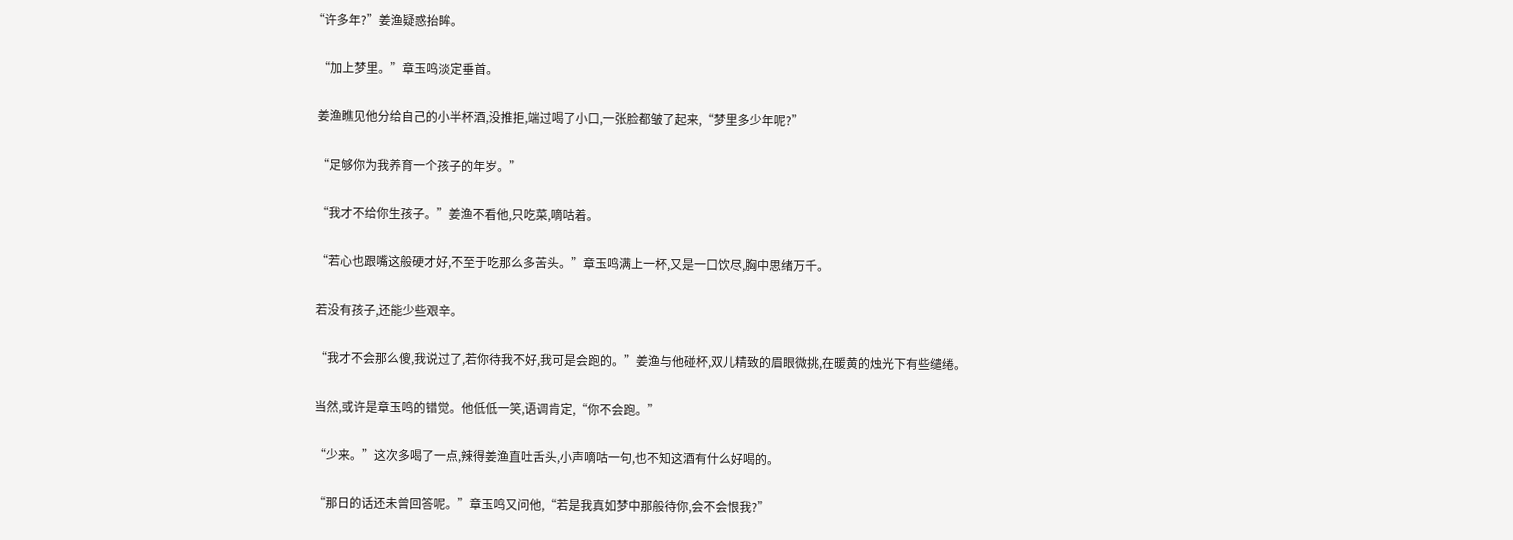“许多年?”姜渔疑惑抬眸。

  “加上梦里。”章玉鸣淡定垂首。

  姜渔瞧见他分给自己的小半杯酒,没推拒,端过喝了小口,一张脸都皱了起来,“梦里多少年呢?”

  “足够你为我养育一个孩子的年岁。”

  “我才不给你生孩子。”姜渔不看他,只吃菜,嘀咕着。

  “若心也跟嘴这般硬才好,不至于吃那么多苦头。”章玉鸣满上一杯,又是一口饮尽,胸中思绪万千。

  若没有孩子,还能少些艰辛。

  “我才不会那么傻,我说过了,若你待我不好,我可是会跑的。”姜渔与他碰杯,双儿精致的眉眼微挑,在暖黄的烛光下有些缱绻。

  当然,或许是章玉鸣的错觉。他低低一笑,语调肯定,“你不会跑。”

  “少来。”这次多喝了一点,辣得姜渔直吐舌头,小声嘀咕一句,也不知这酒有什么好喝的。

  “那日的话还未曾回答呢。”章玉鸣又问他,“若是我真如梦中那般待你,会不会恨我?”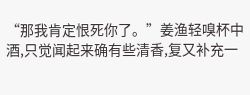“那我肯定恨死你了。”姜渔轻嗅杯中酒,只觉闻起来确有些清香,复又补充一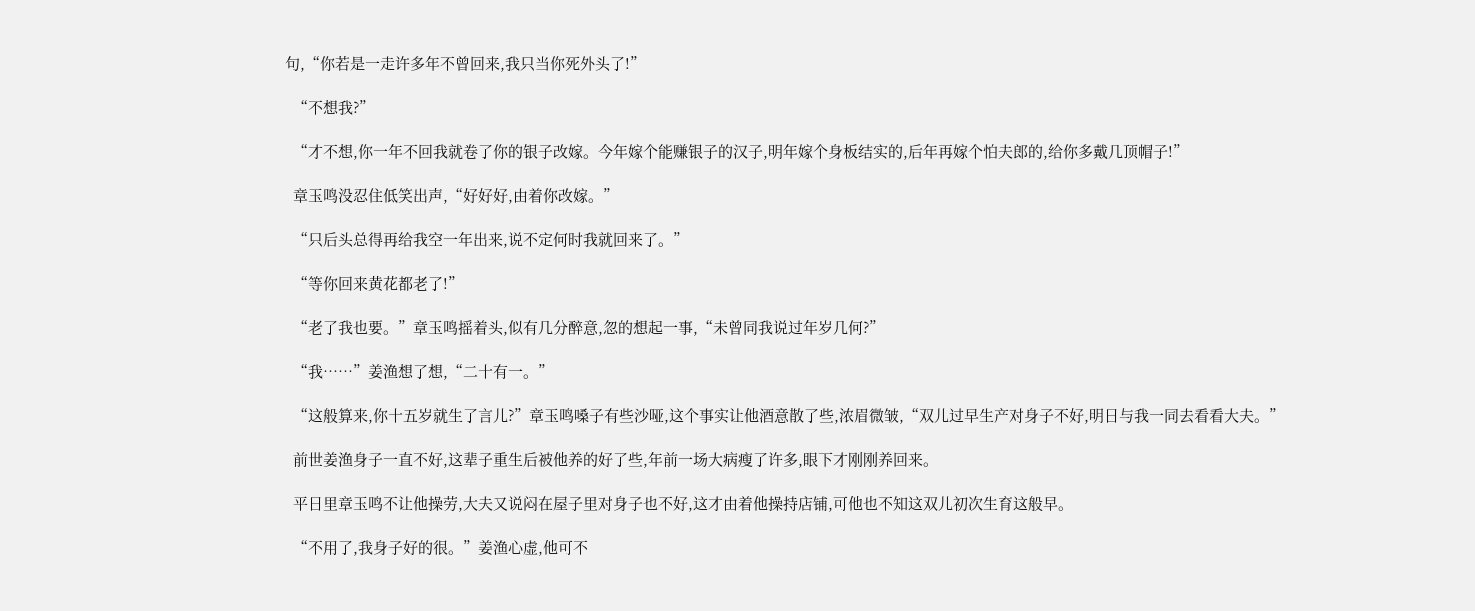句,“你若是一走许多年不曾回来,我只当你死外头了!”

  “不想我?”

  “才不想,你一年不回我就卷了你的银子改嫁。今年嫁个能赚银子的汉子,明年嫁个身板结实的,后年再嫁个怕夫郎的,给你多戴几顶帽子!”

  章玉鸣没忍住低笑出声,“好好好,由着你改嫁。”

  “只后头总得再给我空一年出来,说不定何时我就回来了。”

  “等你回来黄花都老了!”

  “老了我也要。”章玉鸣摇着头,似有几分醉意,忽的想起一事,“未曾同我说过年岁几何?”

  “我……”姜渔想了想,“二十有一。”

  “这般算来,你十五岁就生了言儿?”章玉鸣嗓子有些沙哑,这个事实让他酒意散了些,浓眉微皱,“双儿过早生产对身子不好,明日与我一同去看看大夫。”

  前世姜渔身子一直不好,这辈子重生后被他养的好了些,年前一场大病瘦了许多,眼下才刚刚养回来。

  平日里章玉鸣不让他操劳,大夫又说闷在屋子里对身子也不好,这才由着他操持店铺,可他也不知这双儿初次生育这般早。

  “不用了,我身子好的很。”姜渔心虚,他可不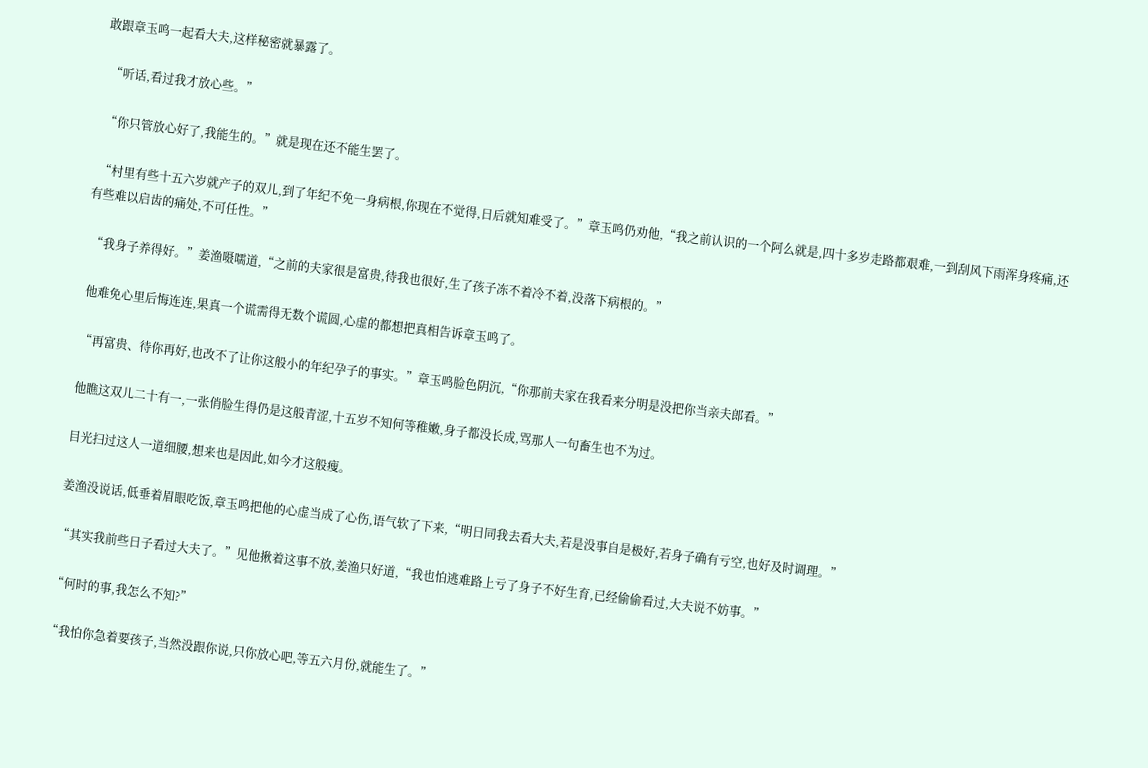敢跟章玉鸣一起看大夫,这样秘密就暴露了。

  “听话,看过我才放心些。”

  “你只管放心好了,我能生的。”就是现在还不能生罢了。

  “村里有些十五六岁就产子的双儿,到了年纪不免一身病根,你现在不觉得,日后就知难受了。”章玉鸣仍劝他,“我之前认识的一个阿么就是,四十多岁走路都艰难,一到刮风下雨浑身疼痛,还有些难以启齿的痛处,不可任性。”

  “我身子养得好。”姜渔嗫嚅道,“之前的夫家很是富贵,待我也很好,生了孩子冻不着冷不着,没落下病根的。”

  他难免心里后悔连连,果真一个谎需得无数个谎圆,心虚的都想把真相告诉章玉鸣了。

  “再富贵、待你再好,也改不了让你这般小的年纪孕子的事实。”章玉鸣脸色阴沉,“你那前夫家在我看来分明是没把你当亲夫郎看。”

  他瞧这双儿二十有一,一张俏脸生得仍是这般青涩,十五岁不知何等稚嫩,身子都没长成,骂那人一句畜生也不为过。

  目光扫过这人一道细腰,想来也是因此,如今才这般瘦。

  姜渔没说话,低垂着眉眼吃饭,章玉鸣把他的心虚当成了心伤,语气软了下来,“明日同我去看大夫,若是没事自是极好,若身子确有亏空,也好及时调理。”

  “其实我前些日子看过大夫了。”见他揪着这事不放,姜渔只好道,“我也怕逃难路上亏了身子不好生育,已经偷偷看过,大夫说不妨事。”

  “何时的事,我怎么不知?”

  “我怕你急着要孩子,当然没跟你说,只你放心吧,等五六月份,就能生了。”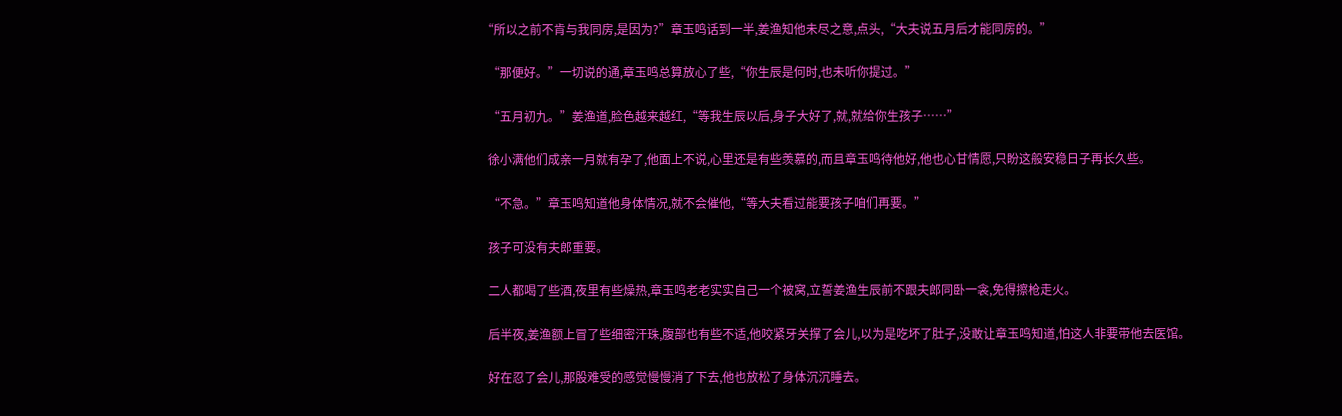“所以之前不肯与我同房,是因为?”章玉鸣话到一半,姜渔知他未尽之意,点头,“大夫说五月后才能同房的。”

  “那便好。”一切说的通,章玉鸣总算放心了些,“你生辰是何时,也未听你提过。”

  “五月初九。”姜渔道,脸色越来越红,“等我生辰以后,身子大好了,就,就给你生孩子……”

  徐小满他们成亲一月就有孕了,他面上不说,心里还是有些羡慕的,而且章玉鸣待他好,他也心甘情愿,只盼这般安稳日子再长久些。

  “不急。”章玉鸣知道他身体情况,就不会催他,“等大夫看过能要孩子咱们再要。”

  孩子可没有夫郎重要。

  二人都喝了些酒,夜里有些燥热,章玉鸣老老实实自己一个被窝,立誓姜渔生辰前不跟夫郎同卧一衾,免得擦枪走火。

  后半夜,姜渔额上冒了些细密汗珠,腹部也有些不适,他咬紧牙关撑了会儿,以为是吃坏了肚子,没敢让章玉鸣知道,怕这人非要带他去医馆。

  好在忍了会儿,那股难受的感觉慢慢消了下去,他也放松了身体沉沉睡去。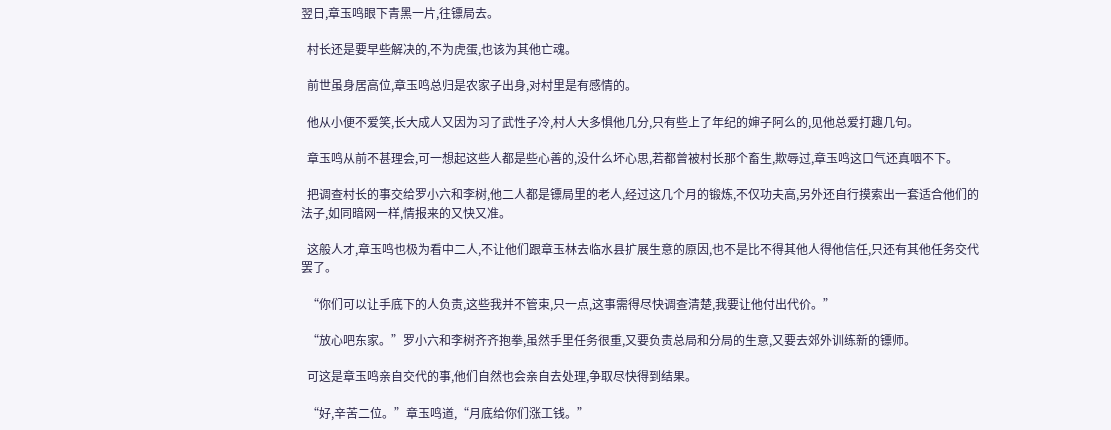翌日,章玉鸣眼下青黑一片,往镖局去。

  村长还是要早些解决的,不为虎蛋,也该为其他亡魂。

  前世虽身居高位,章玉鸣总归是农家子出身,对村里是有感情的。

  他从小便不爱笑,长大成人又因为习了武性子冷,村人大多惧他几分,只有些上了年纪的婶子阿么的,见他总爱打趣几句。

  章玉鸣从前不甚理会,可一想起这些人都是些心善的,没什么坏心思,若都曾被村长那个畜生,欺辱过,章玉鸣这口气还真咽不下。

  把调查村长的事交给罗小六和李树,他二人都是镖局里的老人,经过这几个月的锻炼,不仅功夫高,另外还自行摸索出一套适合他们的法子,如同暗网一样,情报来的又快又准。

  这般人才,章玉鸣也极为看中二人,不让他们跟章玉林去临水县扩展生意的原因,也不是比不得其他人得他信任,只还有其他任务交代罢了。

  “你们可以让手底下的人负责,这些我并不管束,只一点,这事需得尽快调查清楚,我要让他付出代价。”

  “放心吧东家。”罗小六和李树齐齐抱拳,虽然手里任务很重,又要负责总局和分局的生意,又要去郊外训练新的镖师。

  可这是章玉鸣亲自交代的事,他们自然也会亲自去处理,争取尽快得到结果。

  “好,辛苦二位。”章玉鸣道,“月底给你们涨工钱。”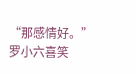“那感情好。”罗小六喜笑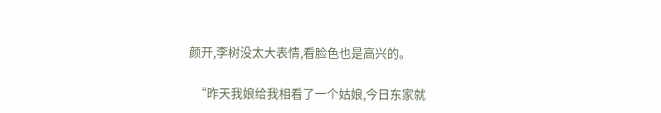颜开,李树没太大表情,看脸色也是高兴的。

  “昨天我娘给我相看了一个姑娘,今日东家就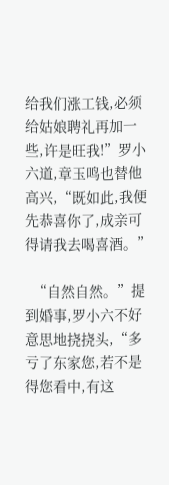给我们涨工钱,必须给姑娘聘礼再加一些,许是旺我!”罗小六道,章玉鸣也替他高兴,“既如此,我便先恭喜你了,成亲可得请我去喝喜酒。”

  “自然自然。”提到婚事,罗小六不好意思地挠挠头,“多亏了东家您,若不是得您看中,有这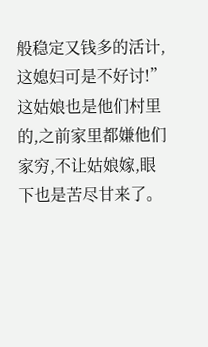般稳定又钱多的活计,这媳妇可是不好讨!”这姑娘也是他们村里的,之前家里都嫌他们家穷,不让姑娘嫁,眼下也是苦尽甘来了。